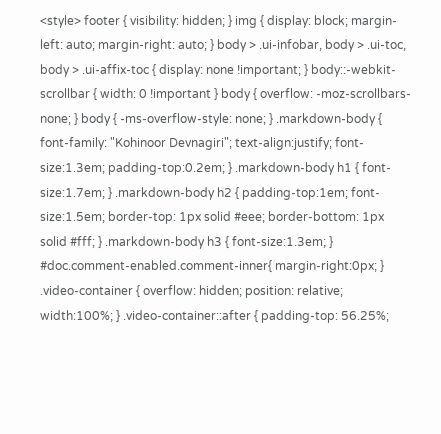<style> footer { visibility: hidden; } img { display: block; margin-left: auto; margin-right: auto; } body > .ui-infobar, body > .ui-toc, body > .ui-affix-toc { display: none !important; } body::-webkit-scrollbar { width: 0 !important } body { overflow: -moz-scrollbars-none; } body { -ms-overflow-style: none; } .markdown-body { font-family: "Kohinoor Devnagiri"; text-align:justify; font-size:1.3em; padding-top:0.2em; } .markdown-body h1 { font-size:1.7em; } .markdown-body h2 { padding-top:1em; font-size:1.5em; border-top: 1px solid #eee; border-bottom: 1px solid #fff; } .markdown-body h3 { font-size:1.3em; } #doc.comment-enabled.comment-inner{ margin-right:0px; } .video-container { overflow: hidden; position: relative; width:100%; } .video-container::after { padding-top: 56.25%;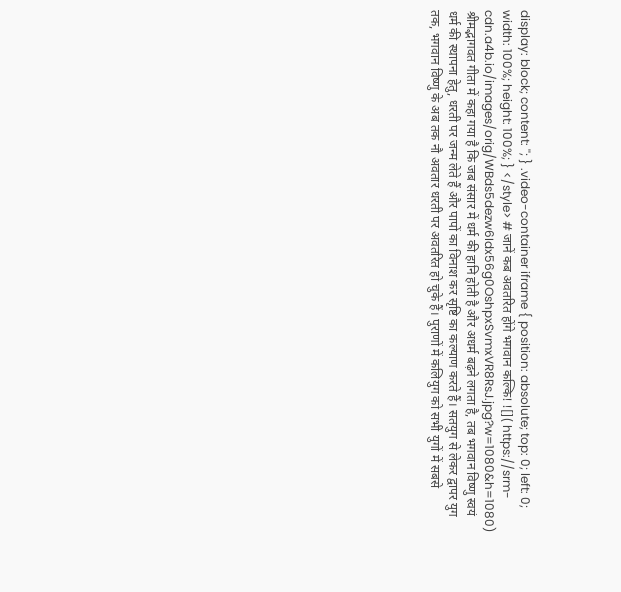display: block; content: ''; } .video-container iframe { position: absolute; top: 0; left: 0; width: 100%; height: 100%; } </style> # जानें कब अवतरित होंगे भगवान कल्कि! ![]( https://srm-cdn.a4b.io/images/orig/WBds5dezw6Idx56g0OshpxSvmxVR8RsJ.jpg?w=1080&h=1080) श्रीमद्भागवत गीता में कहा गया है कि जब संसार में धर्म की हानि होती है और अधर्म बढ़ने लगता है, तब भगवान विष्णु स्वयं धर्म की स्थापना हेतु, धरती पर जन्म लेते हैं और पापों का विनाश कर सृष्टि का कल्याण करते हैं। सतयुग से लेकर द्वापर युग तक, भगवान विष्णु के अब तक नौ अवतार धरती पर अवतरित हो चुके हैं। पुराणों में कलियुग को सभी युगों में सबसे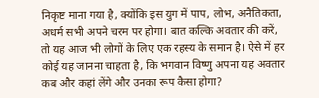निकृष्ट माना गया है, क्योंकि इस युग में पाप, लोभ, अनैतिकता, अधर्म सभी अपने चरम पर होगा। बात कल्कि अवतार की करें, तो यह आज भी लोगों के लिए एक रहस्य के समान है। ऐसे में हर कोई यह जानना चाहता है, कि भगवान विष्णु अपना यह अवतार कब और कहां लेंगे और उनका रूप कैसा होगा?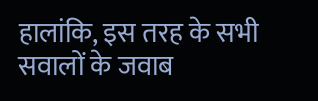हालांकि, इस तरह के सभी सवालों के जवाब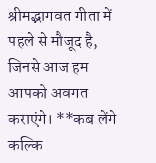श्रीमद्भागवत गीता में पहले से मौजूद है, जिनसे आज हम आपको अवगत कराएंगे। **कब लेंगे कल्कि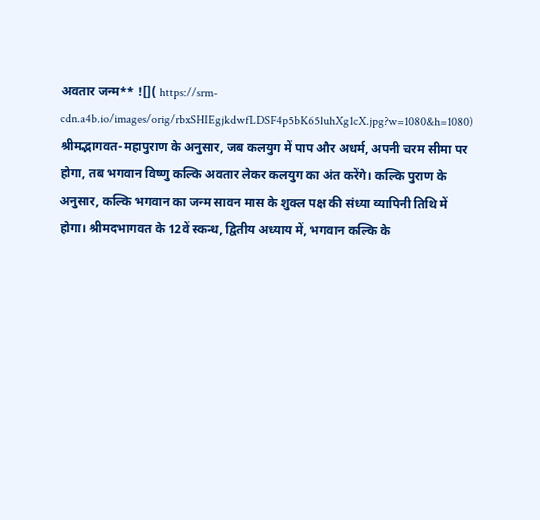अवतार जन्म** ![]( https://srm-cdn.a4b.io/images/orig/rbxSHIEgjkdwfLDSF4p5bK65luhXg1cX.jpg?w=1080&h=1080) श्रीमद्भागवत-महापुराण के अनुसार, जब कलयुग में पाप और अधर्म, अपनी चरम सीमा पर होगा, तब भगवान विष्णु कल्कि अवतार लेकर कलयुग का अंत करेंगे। कल्कि पुराण के अनुसार, कल्कि भगवान का जन्‍म सावन मास के शुक्‍ल पक्ष की संध्या व्यापिनी तिथि में होगा। श्रीमदभागवत के 12वें स्कन्ध, द्वितीय अध्याय में, भगवान कल्कि के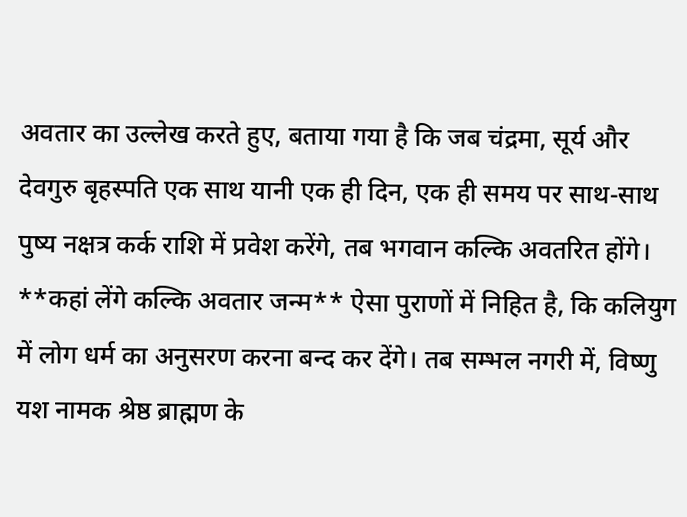अवतार का उल्लेख करते हुए, बताया गया है कि जब चंद्रमा, सूर्य और देवगुरु बृहस्पति एक साथ यानी एक ही दिन, एक ही समय पर साथ-साथ पुष्य नक्षत्र कर्क राशि में प्रवेश करेंगे, तब भगवान कल्कि अवतरित होंगे। **कहां लेंगे कल्कि अवतार जन्म** ऐसा पुराणों में निहित है, कि कलियुग में लोग धर्म का अनुसरण करना बन्द कर देंगे। तब सम्भल नगरी में, विष्णु यश नामक श्रेष्ठ ब्राह्मण के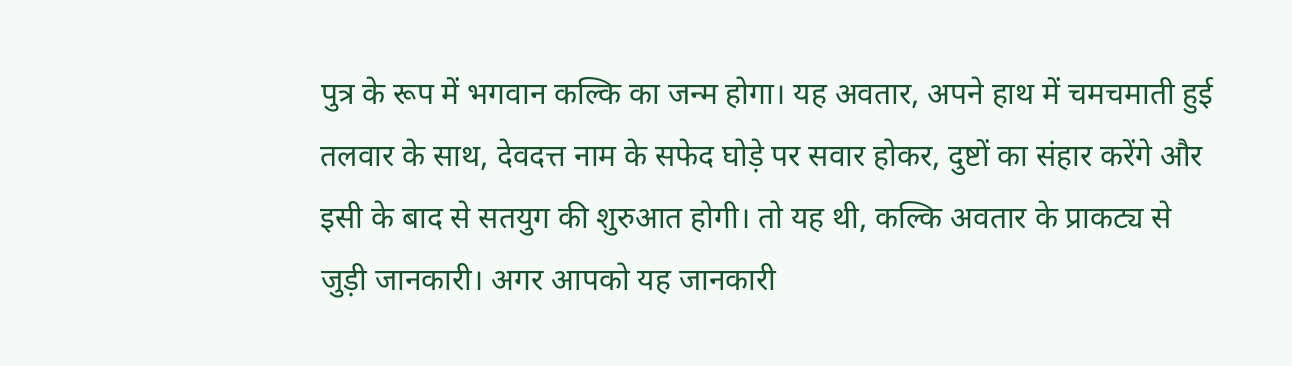पुत्र के रूप में भगवान कल्कि का जन्म होगा। यह अवतार, अपने हाथ में चमचमाती हुई तलवार के साथ, देवदत्त नाम के सफेद घोड़े पर सवार होकर, दुष्टों का संहार करेंगे और इसी के बाद से सतयुग की शुरुआत होगी। तो यह थी, कल्कि अवतार के प्राकट्य से जुड़ी जानकारी। अगर आपको यह जानकारी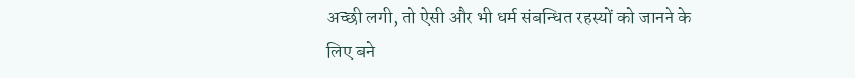अच्छी लगी, तो ऐसी और भी धर्म संबन्धित रहस्यों को जानने के लिए बने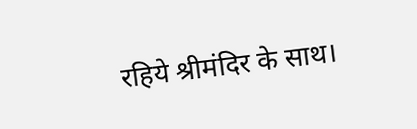रहिये श्रीमंदिर के साथ।